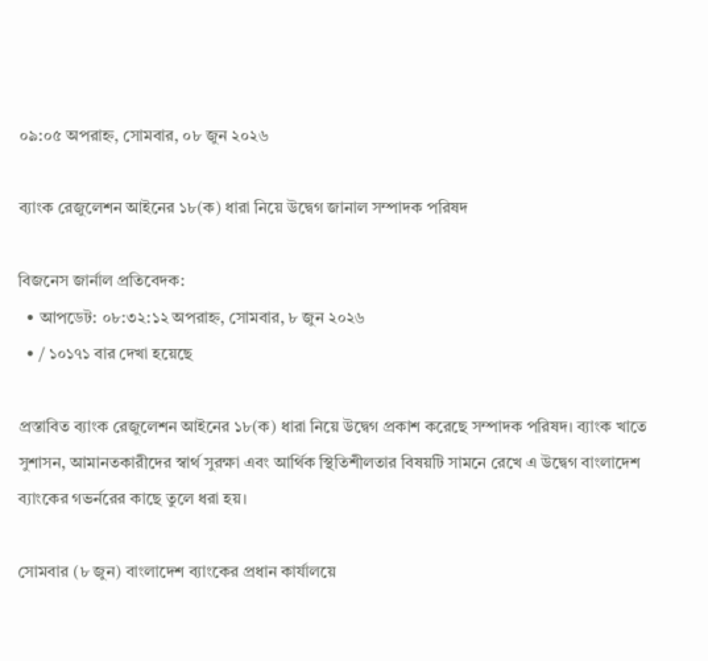০৯:০৫ অপরাহ্ন, সোমবার, ০৮ জুন ২০২৬

ব্যাংক রেজুলেশন আইনের ১৮(ক) ধারা নিয়ে উদ্বেগ জানাল সম্পাদক পরিষদ

বিজনেস জার্নাল প্রতিবেদক:
  • আপডেট: ০৮:৩২:১২ অপরাহ্ন, সোমবার, ৮ জুন ২০২৬
  • / ১০১৭১ বার দেখা হয়েছে

প্রস্তাবিত ব্যাংক রেজুলেশন আইনের ১৮(ক) ধারা নিয়ে উদ্বেগ প্রকাশ করেছে সম্পাদক পরিষদ। ব্যাংক খাতে সুশাসন, আমানতকারীদের স্বার্থ সুরক্ষা এবং আর্থিক স্থিতিশীলতার বিষয়টি সামনে রেখে এ উদ্বেগ বাংলাদেশ ব্যাংকের গভর্নরের কাছে তুলে ধরা হয়।

সোমবার (৮ জুন) বাংলাদেশ ব্যাংকের প্রধান কার্যালয়ে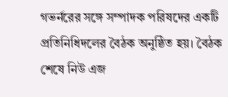গভর্নরের সঙ্গে সম্পাদক পরিষদের একটি প্রতিনিধিদলের বৈঠক অনুষ্ঠিত হয়। বৈঠক শেষে নিউ এজ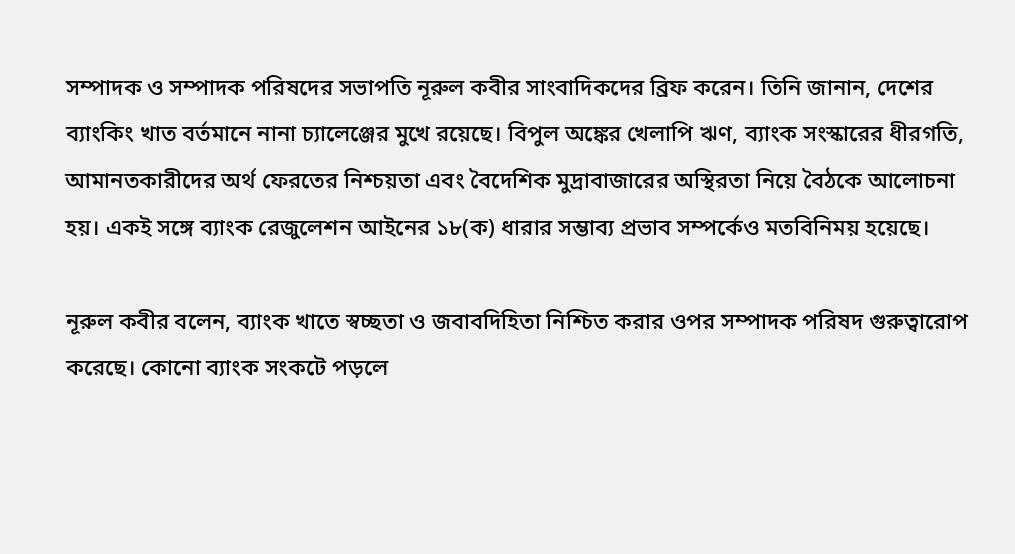সম্পাদক ও সম্পাদক পরিষদের সভাপতি নূরুল কবীর সাংবাদিকদের ব্রিফ করেন। তিনি জানান, দেশের ব্যাংকিং খাত বর্তমানে নানা চ্যালেঞ্জের মুখে রয়েছে। বিপুল অঙ্কের খেলাপি ঋণ, ব্যাংক সংস্কারের ধীরগতি, আমানতকারীদের অর্থ ফেরতের নিশ্চয়তা এবং বৈদেশিক মুদ্রাবাজারের অস্থিরতা নিয়ে বৈঠকে আলোচনা হয়। একই সঙ্গে ব্যাংক রেজুলেশন আইনের ১৮(ক) ধারার সম্ভাব্য প্রভাব সম্পর্কেও মতবিনিময় হয়েছে।

নূরুল কবীর বলেন, ব্যাংক খাতে স্বচ্ছতা ও জবাবদিহিতা নিশ্চিত করার ওপর সম্পাদক পরিষদ গুরুত্বারোপ করেছে। কোনো ব্যাংক সংকটে পড়লে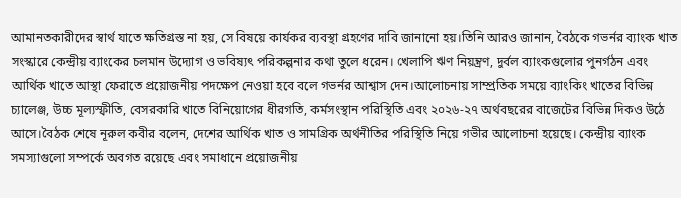আমানতকারীদের স্বার্থ যাতে ক্ষতিগ্রস্ত না হয়, সে বিষয়ে কার্যকর ব্যবস্থা গ্রহণের দাবি জানানো হয়।তিনি আরও জানান, বৈঠকে গভর্নর ব্যাংক খাত সংস্কারে কেন্দ্রীয় ব্যাংকের চলমান উদ্যোগ ও ভবিষ্যৎ পরিকল্পনার কথা তুলে ধরেন। খেলাপি ঋণ নিয়ন্ত্রণ, দুর্বল ব্যাংকগুলোর পুনর্গঠন এবং আর্থিক খাতে আস্থা ফেরাতে প্রয়োজনীয় পদক্ষেপ নেওয়া হবে বলে গভর্নর আশ্বাস দেন।আলোচনায় সাম্প্রতিক সময়ে ব্যাংকিং খাতের বিভিন্ন চ্যালেঞ্জ, উচ্চ মূল্যস্ফীতি, বেসরকারি খাতে বিনিয়োগের ধীরগতি, কর্মসংস্থান পরিস্থিতি এবং ২০২৬-২৭ অর্থবছরের বাজেটের বিভিন্ন দিকও উঠে আসে।বৈঠক শেষে নূরুল কবীর বলেন, দেশের আর্থিক খাত ও সামগ্রিক অর্থনীতির পরিস্থিতি নিয়ে গভীর আলোচনা হয়েছে। কেন্দ্রীয় ব্যাংক সমস্যাগুলো সম্পর্কে অবগত রয়েছে এবং সমাধানে প্রয়োজনীয়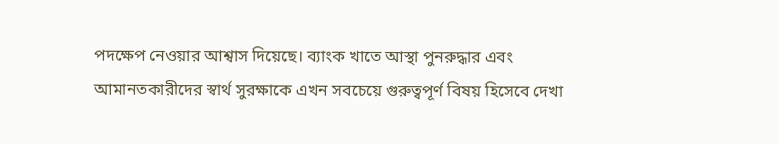পদক্ষেপ নেওয়ার আশ্বাস দিয়েছে। ব্যাংক খাতে আস্থা পুনরুদ্ধার এবং আমানতকারীদের স্বার্থ সুরক্ষাকে এখন সবচেয়ে গুরুত্বপূর্ণ বিষয় হিসেবে দেখা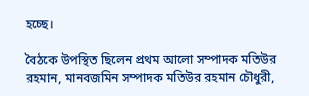হচ্ছে।

বৈঠকে উপস্থিত ছিলেন প্রথম আলো সম্পাদক মতিউর রহমান, মানবজমিন সম্পাদক মতিউর রহমান চৌধুরী,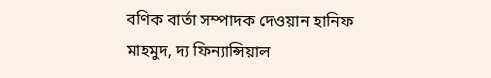বণিক বার্তা সম্পাদক দেওয়ান হানিফ মাহমুদ, দ্য ফিন্যান্সিয়াল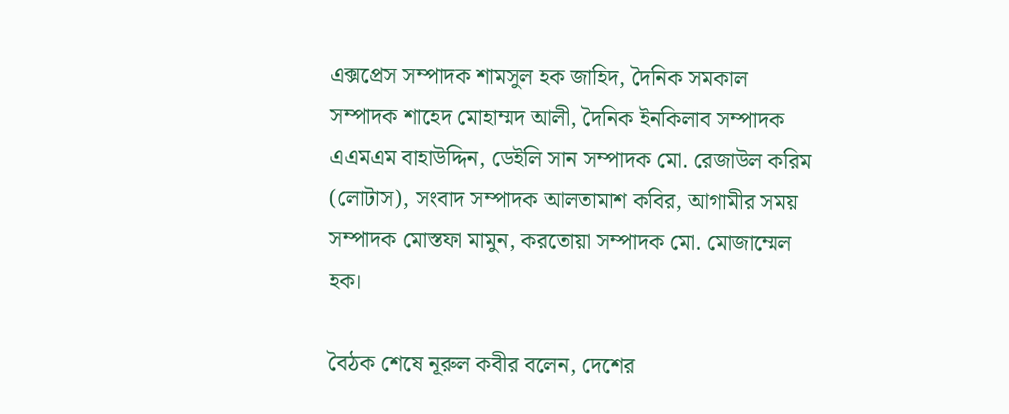এক্সপ্রেস সম্পাদক শামসুল হক জাহিদ, দৈনিক সমকাল সম্পাদক শাহেদ মোহাম্মদ আলী, দৈনিক ইনকিলাব সম্পাদক এএমএম বাহাউদ্দিন, ডেইলি সান সম্পাদক মো. রেজাউল করিম (লোটাস), সংবাদ সম্পাদক আলতামাশ কবির, আগামীর সময় সম্পাদক মোস্তফা মামুন, করতোয়া সম্পাদক মো. মোজাম্মেল হক।

বৈঠক শেষে নূরুল কবীর বলেন, দেশের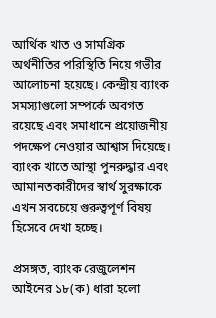আর্থিক খাত ও সামগ্রিক অর্থনীতির পরিস্থিতি নিয়ে গভীর আলোচনা হয়েছে। কেন্দ্রীয় ব্যাংক সমস্যাগুলো সম্পর্কে অবগত রয়েছে এবং সমাধানে প্রয়োজনীয় পদক্ষেপ নেওয়ার আশ্বাস দিয়েছে। ব্যাংক খাতে আস্থা পুনরুদ্ধার এবং আমানতকারীদের স্বার্থ সুরক্ষাকে এখন সবচেয়ে গুরুত্বপূর্ণ বিষয় হিসেবে দেখা হচ্ছে।

প্রসঙ্গত, ব্যাংক রেজুলেশন আইনের ১৮(ক) ধারা হলো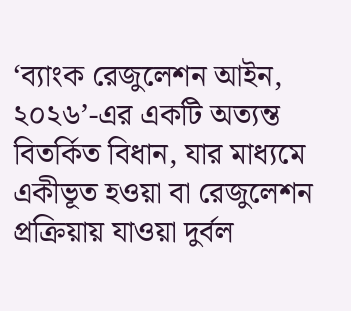‘ব্যাংক রেজুলেশন আইন, ২০২৬’-এর একটি অত্যন্ত বিতর্কিত বিধান, যার মাধ্যমে একীভূত হওয়া বা রেজুলেশন প্রক্রিয়ায় যাওয়া দুর্বল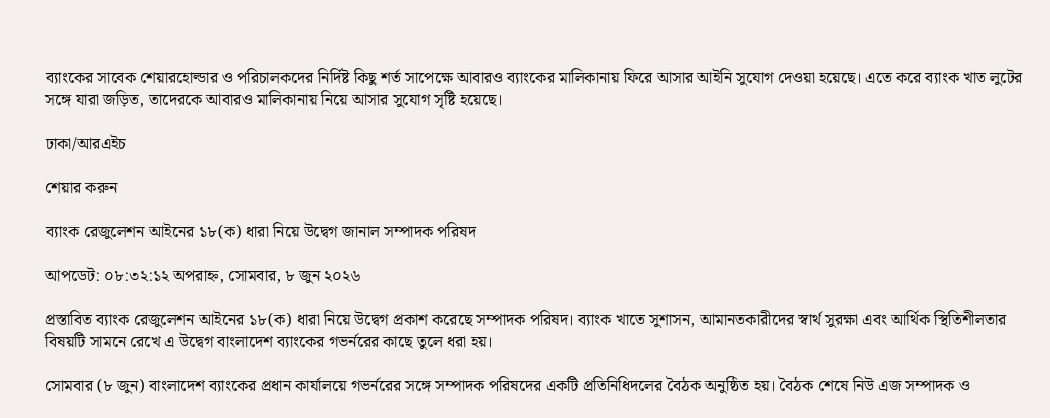ব্যাংকের সাবেক শেয়ারহোল্ডার ও পরিচালকদের নির্দিষ্ট কিছু শর্ত সাপেক্ষে আবারও ব্যাংকের মালিকানায় ফিরে আসার আইনি সুযোগ দেওয়া হয়েছে। এতে করে ব্যাংক খাত লুটের সঙ্গে যারা জড়িত, তাদেরকে আবারও মালিকানায় নিয়ে আসার সুযোগ সৃষ্টি হয়েছে।

ঢাকা/আরএইচ

শেয়ার করুন

ব্যাংক রেজুলেশন আইনের ১৮(ক) ধারা নিয়ে উদ্বেগ জানাল সম্পাদক পরিষদ

আপডেট: ০৮:৩২:১২ অপরাহ্ন, সোমবার, ৮ জুন ২০২৬

প্রস্তাবিত ব্যাংক রেজুলেশন আইনের ১৮(ক) ধারা নিয়ে উদ্বেগ প্রকাশ করেছে সম্পাদক পরিষদ। ব্যাংক খাতে সুশাসন, আমানতকারীদের স্বার্থ সুরক্ষা এবং আর্থিক স্থিতিশীলতার বিষয়টি সামনে রেখে এ উদ্বেগ বাংলাদেশ ব্যাংকের গভর্নরের কাছে তুলে ধরা হয়।

সোমবার (৮ জুন) বাংলাদেশ ব্যাংকের প্রধান কার্যালয়ে গভর্নরের সঙ্গে সম্পাদক পরিষদের একটি প্রতিনিধিদলের বৈঠক অনুষ্ঠিত হয়। বৈঠক শেষে নিউ এজ সম্পাদক ও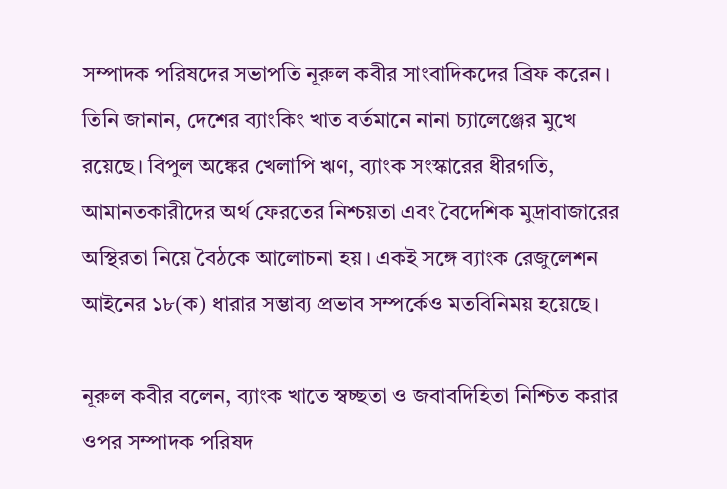সম্পাদক পরিষদের সভাপতি নূরুল কবীর সাংবাদিকদের ব্রিফ করেন। তিনি জানান, দেশের ব্যাংকিং খাত বর্তমানে নানা চ্যালেঞ্জের মুখে রয়েছে। বিপুল অঙ্কের খেলাপি ঋণ, ব্যাংক সংস্কারের ধীরগতি, আমানতকারীদের অর্থ ফেরতের নিশ্চয়তা এবং বৈদেশিক মুদ্রাবাজারের অস্থিরতা নিয়ে বৈঠকে আলোচনা হয়। একই সঙ্গে ব্যাংক রেজুলেশন আইনের ১৮(ক) ধারার সম্ভাব্য প্রভাব সম্পর্কেও মতবিনিময় হয়েছে।

নূরুল কবীর বলেন, ব্যাংক খাতে স্বচ্ছতা ও জবাবদিহিতা নিশ্চিত করার ওপর সম্পাদক পরিষদ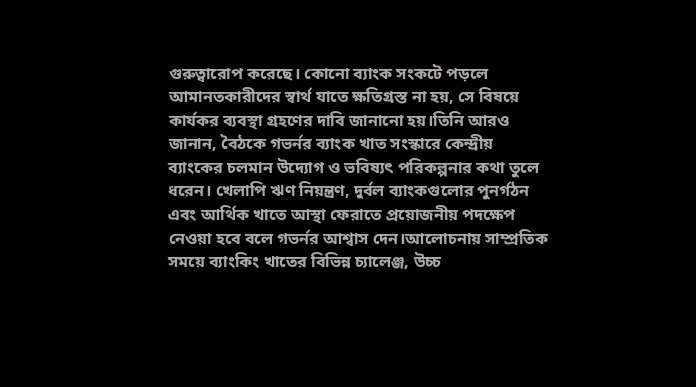গুরুত্বারোপ করেছে। কোনো ব্যাংক সংকটে পড়লে আমানতকারীদের স্বার্থ যাতে ক্ষতিগ্রস্ত না হয়, সে বিষয়ে কার্যকর ব্যবস্থা গ্রহণের দাবি জানানো হয়।তিনি আরও জানান, বৈঠকে গভর্নর ব্যাংক খাত সংস্কারে কেন্দ্রীয় ব্যাংকের চলমান উদ্যোগ ও ভবিষ্যৎ পরিকল্পনার কথা তুলে ধরেন। খেলাপি ঋণ নিয়ন্ত্রণ, দুর্বল ব্যাংকগুলোর পুনর্গঠন এবং আর্থিক খাতে আস্থা ফেরাতে প্রয়োজনীয় পদক্ষেপ নেওয়া হবে বলে গভর্নর আশ্বাস দেন।আলোচনায় সাম্প্রতিক সময়ে ব্যাংকিং খাতের বিভিন্ন চ্যালেঞ্জ, উচ্চ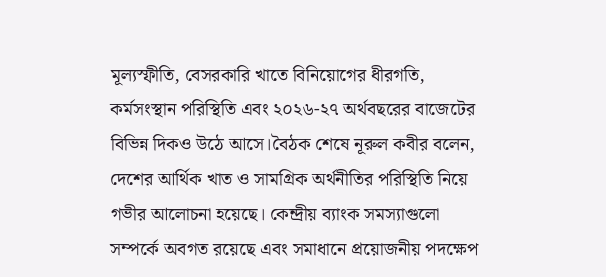মূল্যস্ফীতি, বেসরকারি খাতে বিনিয়োগের ধীরগতি, কর্মসংস্থান পরিস্থিতি এবং ২০২৬-২৭ অর্থবছরের বাজেটের বিভিন্ন দিকও উঠে আসে।বৈঠক শেষে নূরুল কবীর বলেন, দেশের আর্থিক খাত ও সামগ্রিক অর্থনীতির পরিস্থিতি নিয়ে গভীর আলোচনা হয়েছে। কেন্দ্রীয় ব্যাংক সমস্যাগুলো সম্পর্কে অবগত রয়েছে এবং সমাধানে প্রয়োজনীয় পদক্ষেপ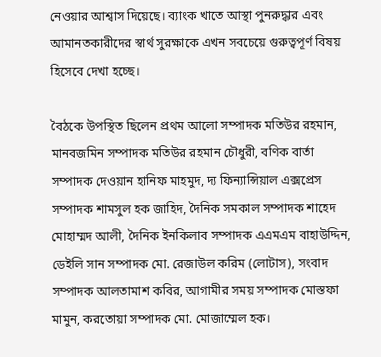নেওয়ার আশ্বাস দিয়েছে। ব্যাংক খাতে আস্থা পুনরুদ্ধার এবং আমানতকারীদের স্বার্থ সুরক্ষাকে এখন সবচেয়ে গুরুত্বপূর্ণ বিষয় হিসেবে দেখা হচ্ছে।

বৈঠকে উপস্থিত ছিলেন প্রথম আলো সম্পাদক মতিউর রহমান, মানবজমিন সম্পাদক মতিউর রহমান চৌধুরী, বণিক বার্তা সম্পাদক দেওয়ান হানিফ মাহমুদ, দ্য ফিন্যান্সিয়াল এক্সপ্রেস সম্পাদক শামসুল হক জাহিদ, দৈনিক সমকাল সম্পাদক শাহেদ মোহাম্মদ আলী, দৈনিক ইনকিলাব সম্পাদক এএমএম বাহাউদ্দিন, ডেইলি সান সম্পাদক মো. রেজাউল করিম (লোটাস), সংবাদ সম্পাদক আলতামাশ কবির, আগামীর সময় সম্পাদক মোস্তফা মামুন, করতোয়া সম্পাদক মো. মোজাম্মেল হক।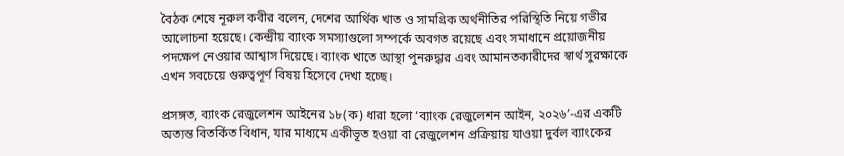বৈঠক শেষে নূরুল কবীর বলেন, দেশের আর্থিক খাত ও সামগ্রিক অর্থনীতির পরিস্থিতি নিয়ে গভীর আলোচনা হয়েছে। কেন্দ্রীয় ব্যাংক সমস্যাগুলো সম্পর্কে অবগত রয়েছে এবং সমাধানে প্রয়োজনীয় পদক্ষেপ নেওয়ার আশ্বাস দিয়েছে। ব্যাংক খাতে আস্থা পুনরুদ্ধার এবং আমানতকারীদের স্বার্থ সুরক্ষাকে এখন সবচেয়ে গুরুত্বপূর্ণ বিষয় হিসেবে দেখা হচ্ছে।

প্রসঙ্গত, ব্যাংক রেজুলেশন আইনের ১৮(ক) ধারা হলো ‘ব্যাংক রেজুলেশন আইন, ২০২৬’-এর একটি অত্যন্ত বিতর্কিত বিধান, যার মাধ্যমে একীভূত হওয়া বা রেজুলেশন প্রক্রিয়ায় যাওয়া দুর্বল ব্যাংকের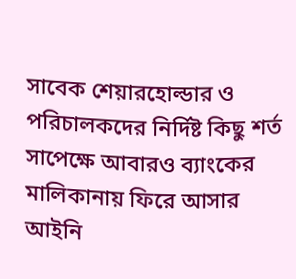সাবেক শেয়ারহোল্ডার ও পরিচালকদের নির্দিষ্ট কিছু শর্ত সাপেক্ষে আবারও ব্যাংকের মালিকানায় ফিরে আসার আইনি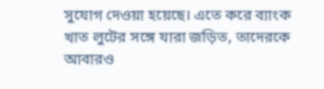সুযোগ দেওয়া হয়েছে। এতে করে ব্যাংক খাত লুটের সঙ্গে যারা জড়িত, তাদেরকে আবারও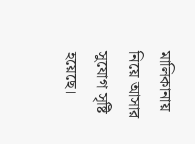মালিকানায় নিয়ে আসার সুযোগ সৃষ্টি হয়েছে।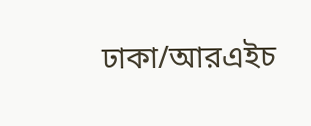ঢাকা/আরএইচ